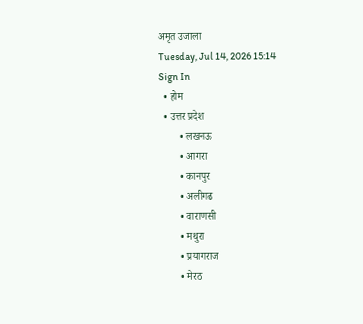अमृत उजाला
Tuesday, Jul 14, 2026 15:14
Sign In
  • होम
  • उत्तर प्रदेश
        • लखनऊ
        • आगरा
        • कानपुर
        • अलीगढ
        • वाराणसी
        • मथुरा
        • प्रयागराज
        • मेरठ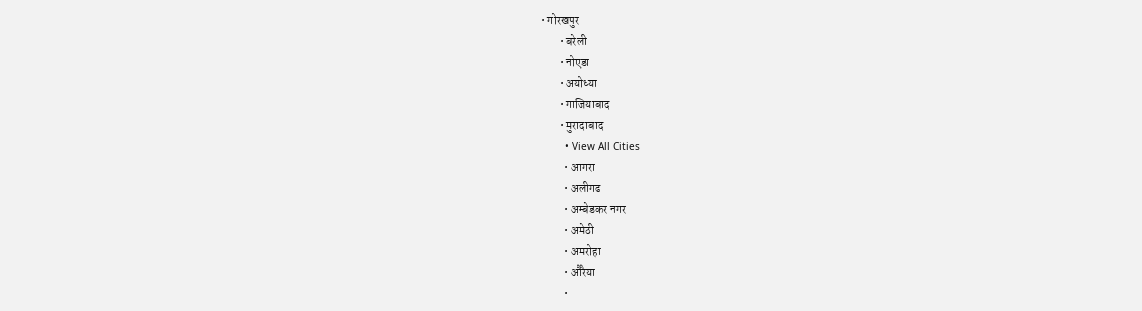• गोरखपुर
        • बरेली
        • नोएडा
        • अयोध्या
        • गाजियाबाद
        • मुरादाबाद
        • View All Cities
          • आगरा
          • अलीगढ
          • अम्बेडकर नगर
          • अमेठी
          • अमरोहा
          • औरैया
          •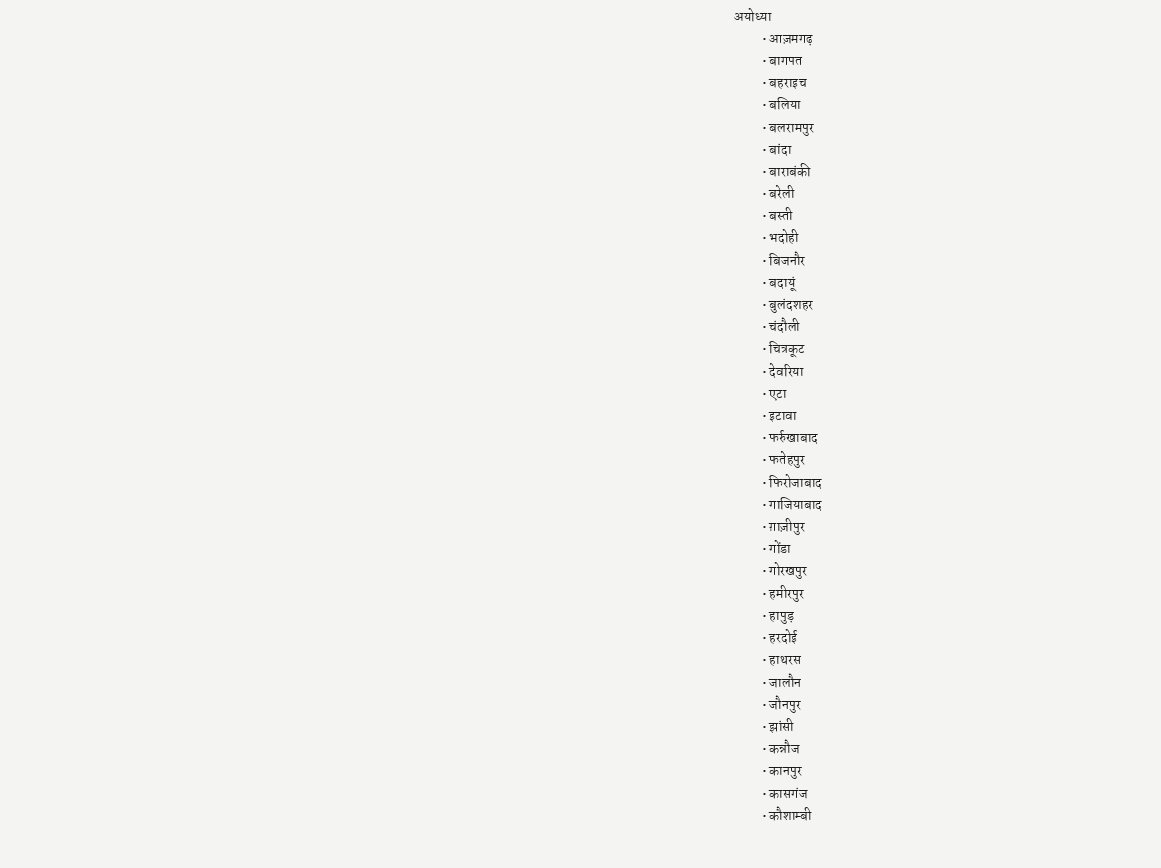अयोध्या
          • आज़मगढ़
          • बागपत
          • बहराइच
          • बलिया
          • बलरामपुर
          • बांदा
          • बाराबंकी
          • बरेली
          • बस्ती
          • भदोही
          • बिजनौर
          • बदायूं
          • बुलंदशहर
          • चंदौली
          • चित्रकूट
          • देवरिया
          • एटा
          • इटावा
          • फर्रुखाबाद
          • फतेहपुर
          • फिरोजाबाद
          • गाजियाबाद
          • ग़ाज़ीपुर
          • गोंडा
          • गोरखपुर
          • हमीरपुर
          • हापुड़
          • हरदोई
          • हाथरस
          • जालौन
          • जौनपुर
          • झांसी
          • कन्नौज
          • कानपुर
          • कासगंज
          • कौशाम्बी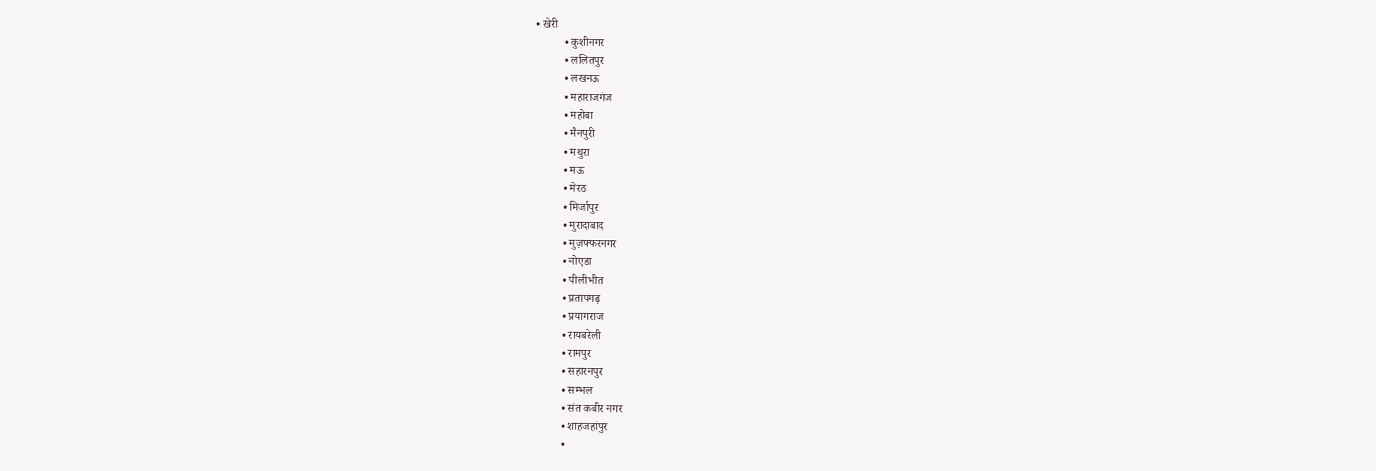• खेरी
          • कुशीनगर
          • ललितपुर
          • लखनऊ
          • महाराजगंज
          • महोबा
          • मैनपुरी
          • मथुरा
          • मऊ
          • मेरठ
          • मिर्जापुर
          • मुरादाबाद
          • मुज़फ्फरनगर
          • नोएडा
          • पीलीभीत
          • प्रतापगढ़
          • प्रयागराज
          • रायबरेली
          • रामपुर
          • सहारनपुर
          • सम्भल
          • संत कबीर नगर
          • शाहजहांपुर
          •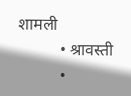शामली
          • श्रावस्ती
          •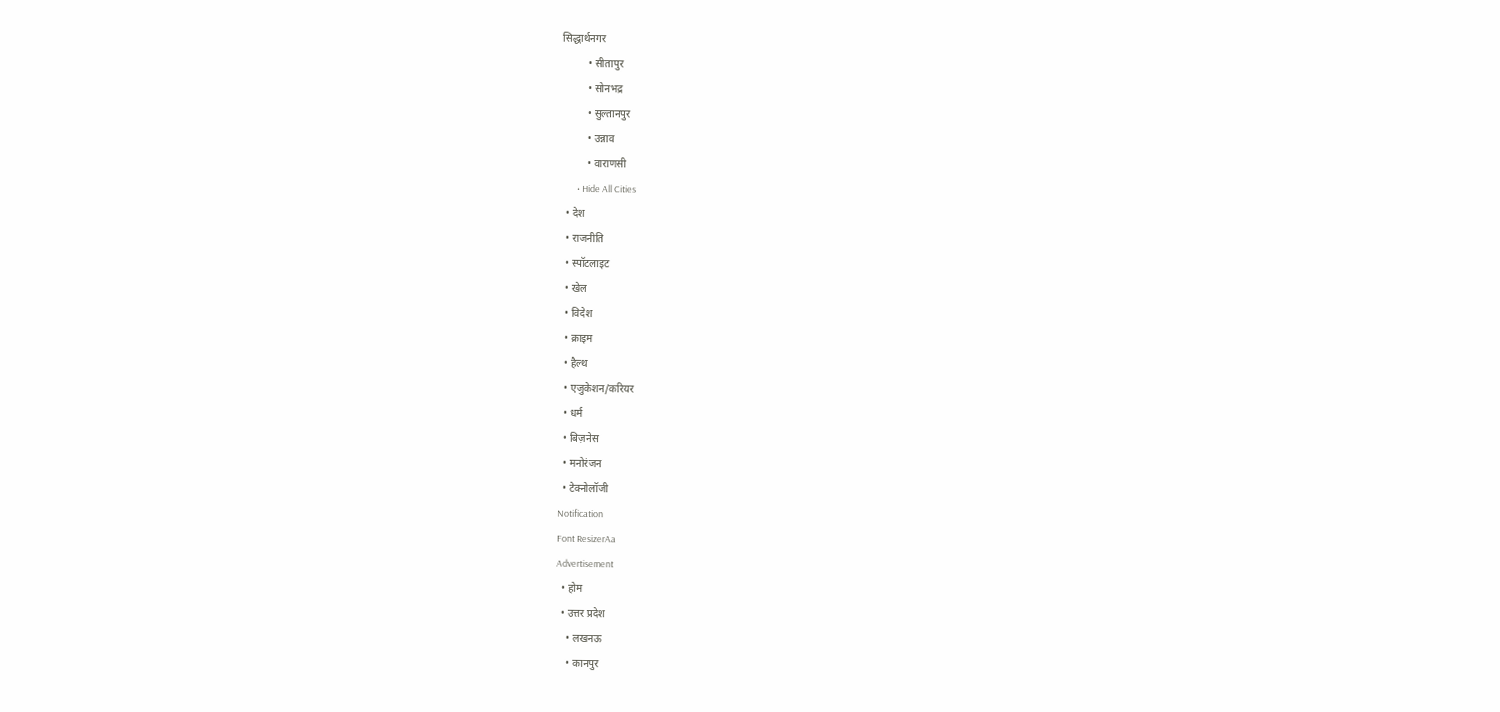सिद्धार्थनगर
          • सीतापुर
          • सोनभद्र
          • सुल्तानपुर
          • उन्नाव
          • वाराणसी
        • Hide All Cities
  • देश
  • राजनीति
  • स्पॉटलाइट
  • खेल
  • विदेश
  • क्राइम
  • हैल्थ
  • एजुकेशन/करियर
  • धर्म
  • बिज़नेस
  • मनोरंजन
  • टेक्नोलॉजी
Notification
Font ResizerAa
Advertisement
  • होम
  • उत्तर प्रदेश
    • लखनऊ
    • कानपुर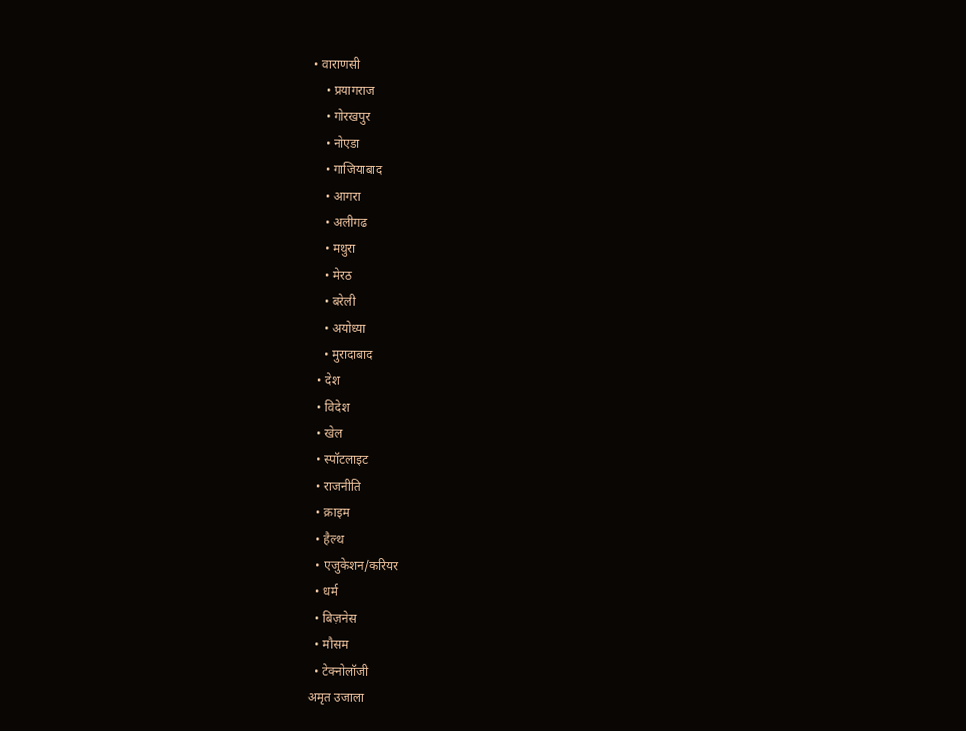• वाराणसी
    • प्रयागराज
    • गोरखपुर
    • नोएडा
    • गाजियाबाद
    • आगरा
    • अलीगढ
    • मथुरा
    • मेरठ
    • बरेली
    • अयोध्या
    • मुरादाबाद
  • देश
  • विदेश
  • खेल
  • स्पॉटलाइट
  • राजनीति
  • क्राइम
  • हैल्थ
  • एजुकेशन/करियर
  • धर्म
  • बिज़नेस
  • मौसम
  • टेक्नोलॉजी
अमृत उजाला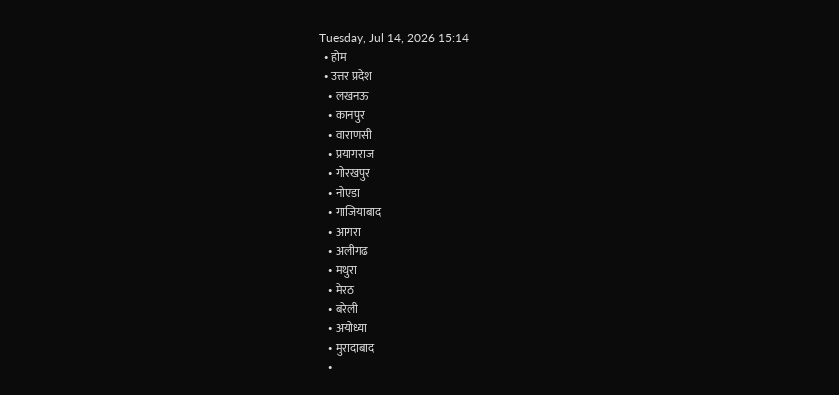Tuesday, Jul 14, 2026 15:14
  • होम
  • उत्तर प्रदेश
    • लखनऊ
    • कानपुर
    • वाराणसी
    • प्रयागराज
    • गोरखपुर
    • नोएडा
    • गाजियाबाद
    • आगरा
    • अलीगढ
    • मथुरा
    • मेरठ
    • बरेली
    • अयोध्या
    • मुरादाबाद
    •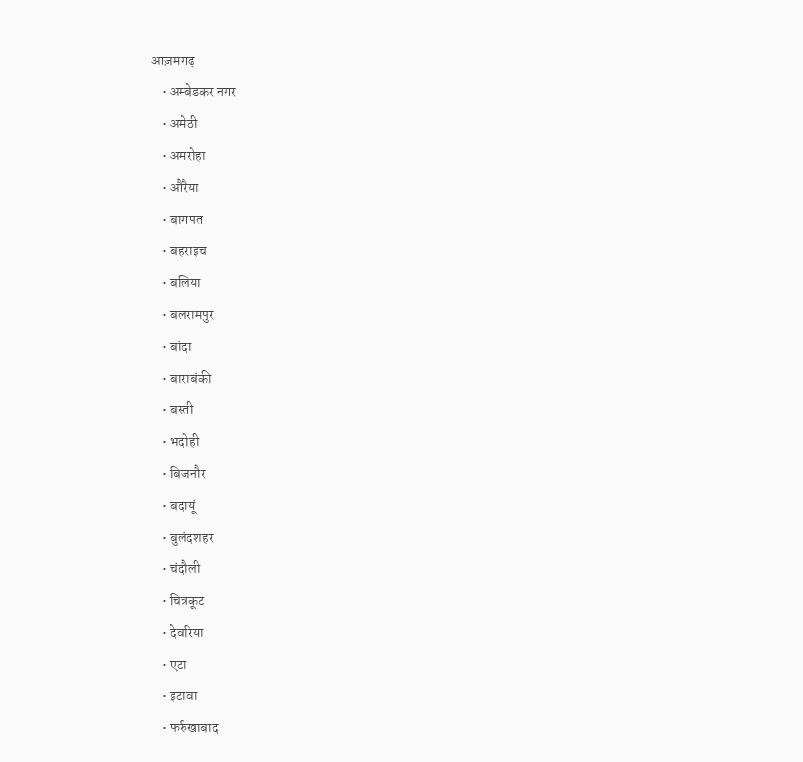आज़मगढ़
    • अम्बेडकर नगर
    • अमेठी
    • अमरोहा
    • औरैया
    • बागपत
    • बहराइच
    • बलिया
    • बलरामपुर
    • बांदा
    • बाराबंकी
    • बस्ती
    • भदोही
    • बिजनौर
    • बदायूं
    • बुलंदशहर
    • चंदौली
    • चित्रकूट
    • देवरिया
    • एटा
    • इटावा
    • फर्रुखाबाद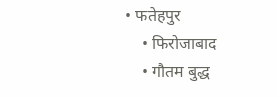• फतेहपुर
    • फिरोजाबाद
    • गौतम बुद्ध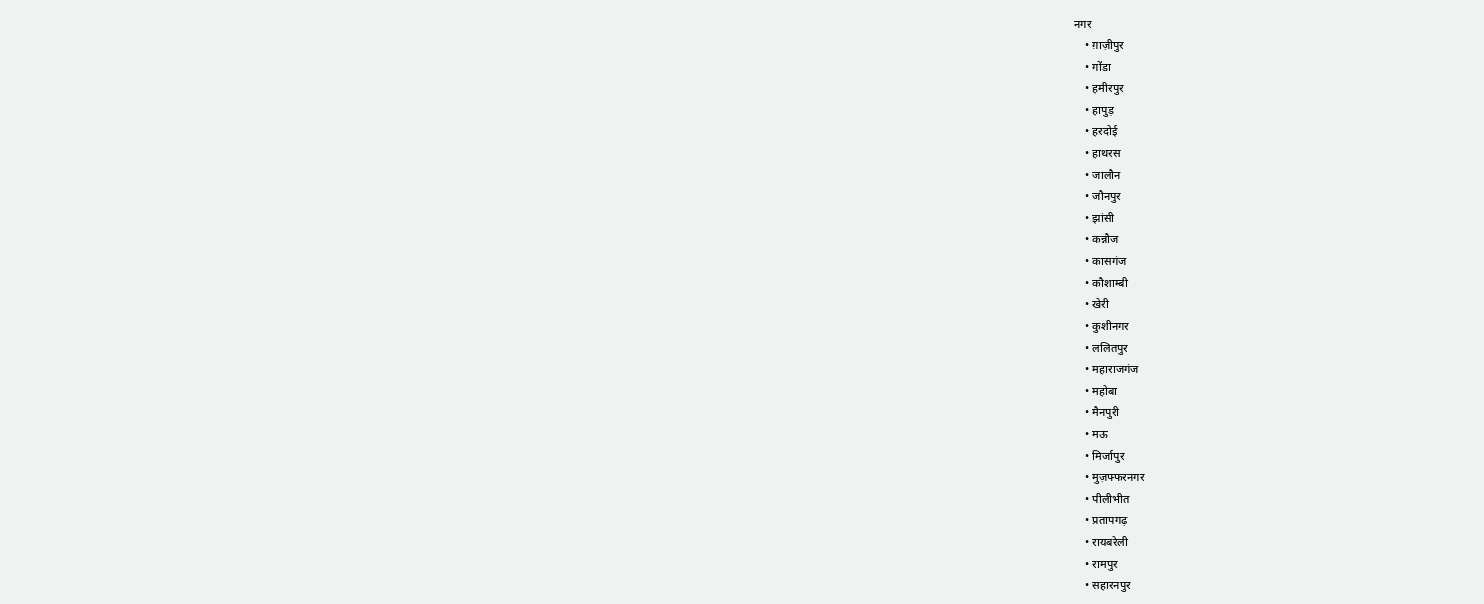नगर
    • ग़ाज़ीपुर
    • गोंडा
    • हमीरपुर
    • हापुड़
    • हरदोई
    • हाथरस
    • जालौन
    • जौनपुर
    • झांसी
    • कन्नौज
    • कासगंज
    • कौशाम्बी
    • खेरी
    • कुशीनगर
    • ललितपुर
    • महाराजगंज
    • महोबा
    • मैनपुरी
    • मऊ
    • मिर्जापुर
    • मुज़फ्फरनगर
    • पीलीभीत
    • प्रतापगढ़
    • रायबरेली
    • रामपुर
    • सहारनपुर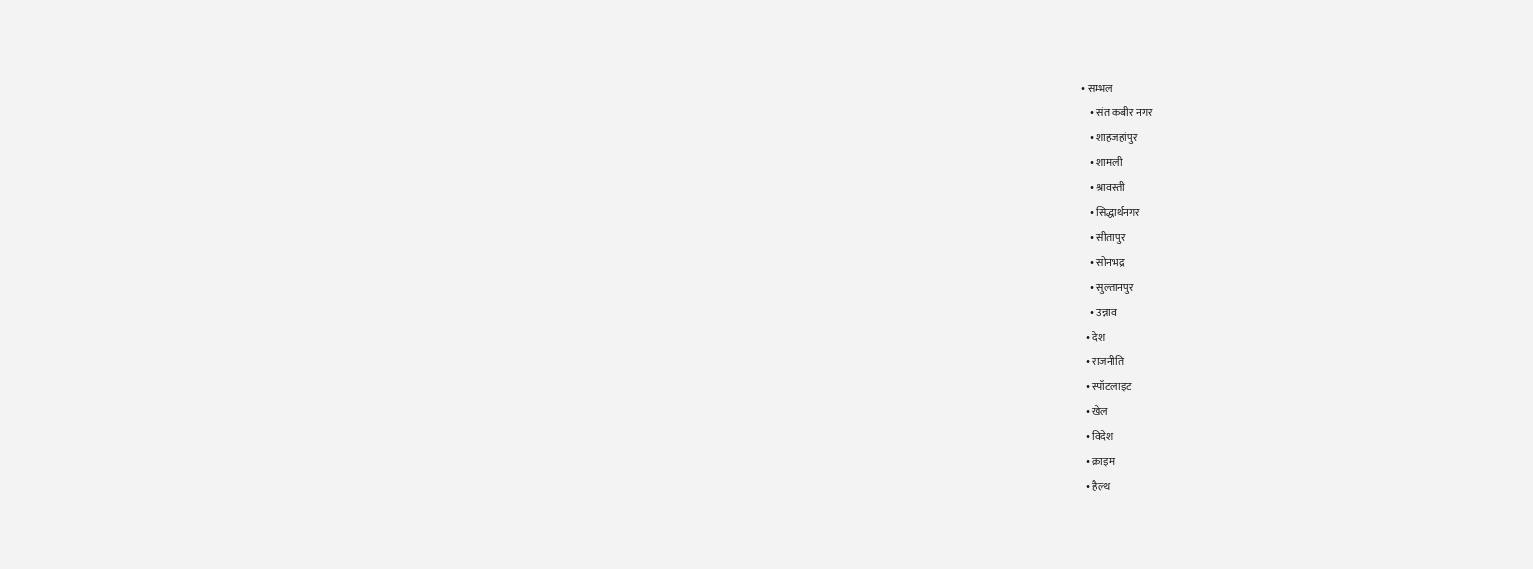• सम्भल
    • संत कबीर नगर
    • शाहजहांपुर
    • शामली
    • श्रावस्ती
    • सिद्धार्थनगर
    • सीतापुर
    • सोनभद्र
    • सुल्तानपुर
    • उन्नाव
  • देश
  • राजनीति
  • स्पॉटलाइट
  • खेल
  • विदेश
  • क्राइम
  • हैल्थ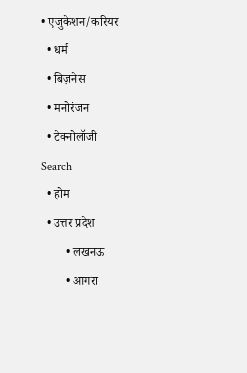• एजुकेशन/करियर
  • धर्म
  • बिज़नेस
  • मनोरंजन
  • टेक्नोलॉजी
Search
  • होम
  • उत्तर प्रदेश
        • लखनऊ
        • आगरा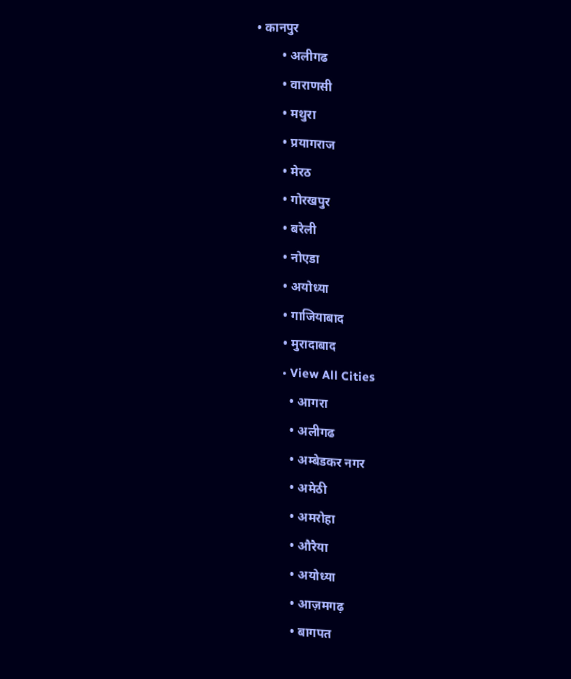• कानपुर
        • अलीगढ
        • वाराणसी
        • मथुरा
        • प्रयागराज
        • मेरठ
        • गोरखपुर
        • बरेली
        • नोएडा
        • अयोध्या
        • गाजियाबाद
        • मुरादाबाद
        • View All Cities
          • आगरा
          • अलीगढ
          • अम्बेडकर नगर
          • अमेठी
          • अमरोहा
          • औरैया
          • अयोध्या
          • आज़मगढ़
          • बागपत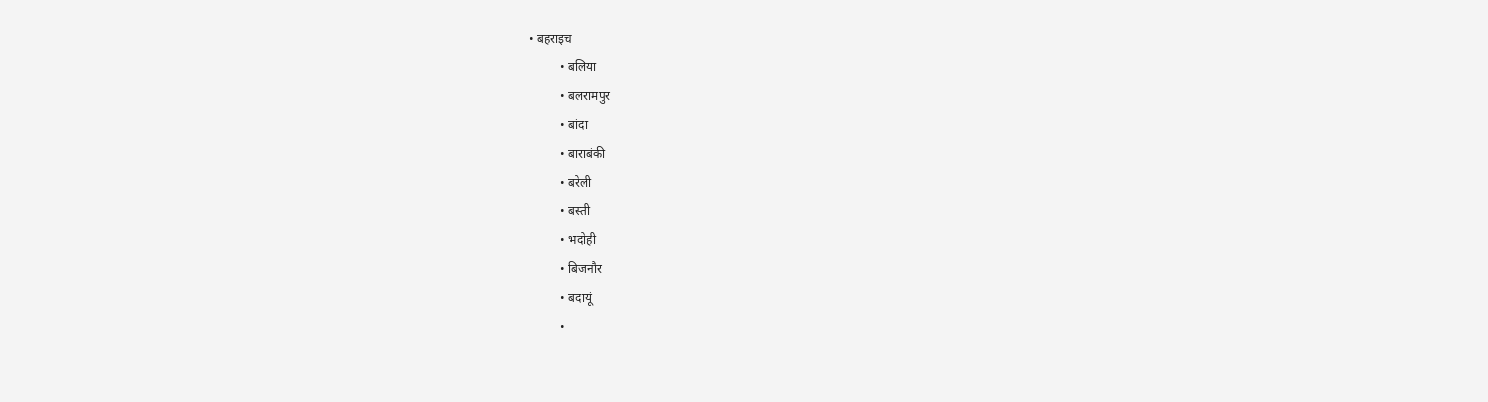• बहराइच
          • बलिया
          • बलरामपुर
          • बांदा
          • बाराबंकी
          • बरेली
          • बस्ती
          • भदोही
          • बिजनौर
          • बदायूं
          •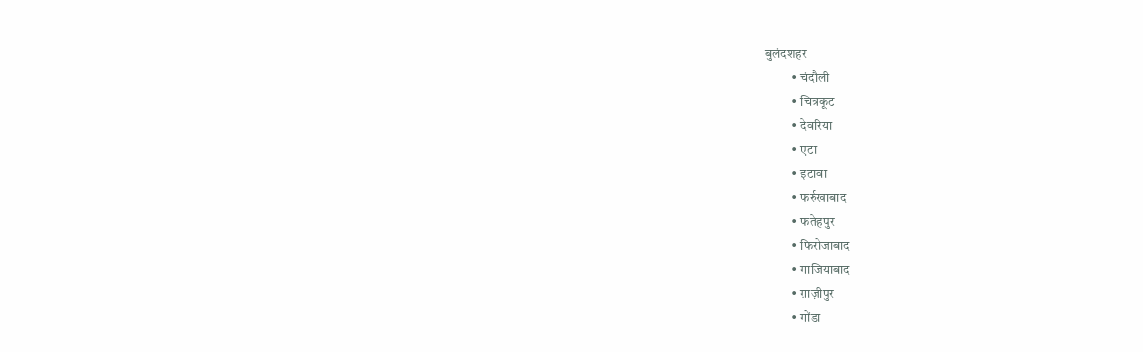बुलंदशहर
          • चंदौली
          • चित्रकूट
          • देवरिया
          • एटा
          • इटावा
          • फर्रुखाबाद
          • फतेहपुर
          • फिरोजाबाद
          • गाजियाबाद
          • ग़ाज़ीपुर
          • गोंडा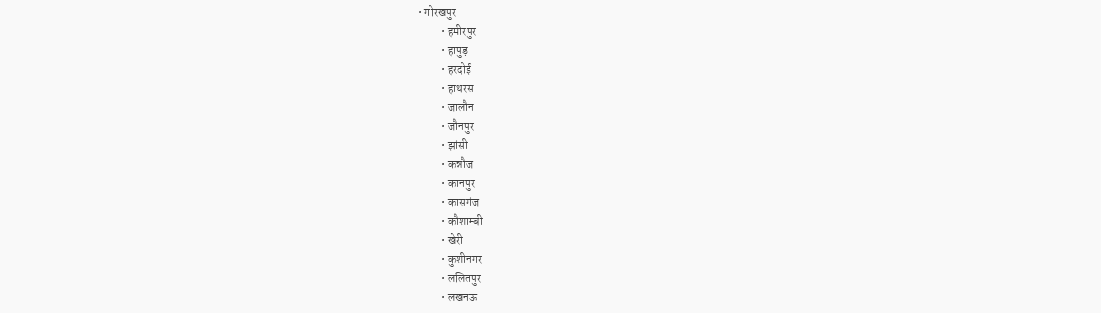• गोरखपुर
          • हमीरपुर
          • हापुड़
          • हरदोई
          • हाथरस
          • जालौन
          • जौनपुर
          • झांसी
          • कन्नौज
          • कानपुर
          • कासगंज
          • कौशाम्बी
          • खेरी
          • कुशीनगर
          • ललितपुर
          • लखनऊ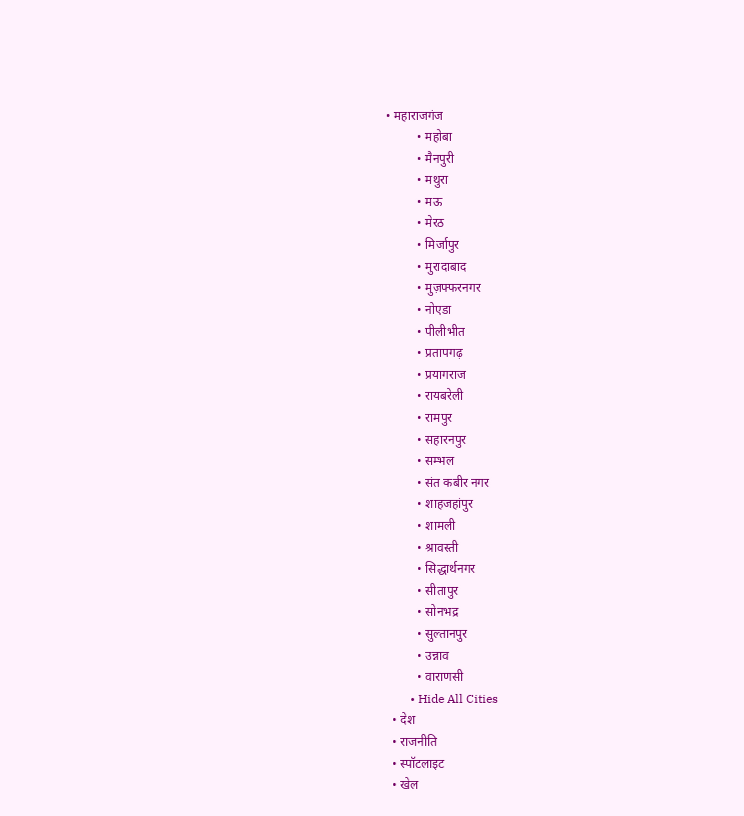• महाराजगंज
          • महोबा
          • मैनपुरी
          • मथुरा
          • मऊ
          • मेरठ
          • मिर्जापुर
          • मुरादाबाद
          • मुज़फ्फरनगर
          • नोएडा
          • पीलीभीत
          • प्रतापगढ़
          • प्रयागराज
          • रायबरेली
          • रामपुर
          • सहारनपुर
          • सम्भल
          • संत कबीर नगर
          • शाहजहांपुर
          • शामली
          • श्रावस्ती
          • सिद्धार्थनगर
          • सीतापुर
          • सोनभद्र
          • सुल्तानपुर
          • उन्नाव
          • वाराणसी
        • Hide All Cities
  • देश
  • राजनीति
  • स्पॉटलाइट
  • खेल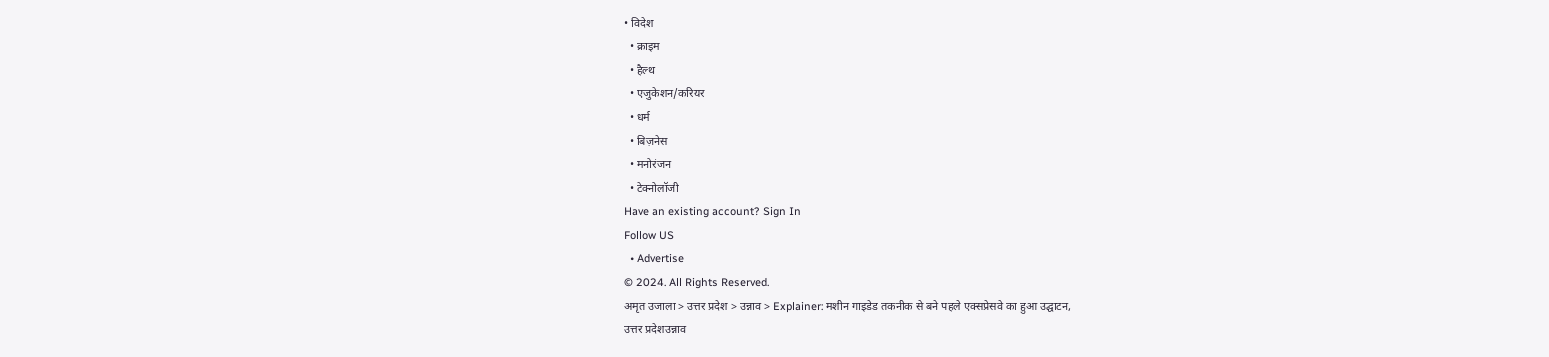• विदेश
  • क्राइम
  • हैल्थ
  • एजुकेशन/करियर
  • धर्म
  • बिज़नेस
  • मनोरंजन
  • टेक्नोलॉजी
Have an existing account? Sign In
Follow US
  • Advertise
© 2024. All Rights Reserved.
अमृत उजाला > उत्तर प्रदेश > उन्नाव > Explainer: मशीन गाइडेड तकनीक से बने पहले एक्सप्रेसवे का हुआ उद्घाटन,
उत्तर प्रदेशउन्नाव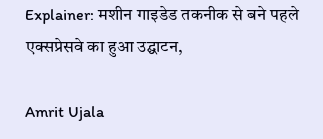Explainer: मशीन गाइडेड तकनीक से बने पहले एक्सप्रेसवे का हुआ उद्घाटन,

Amrit Ujala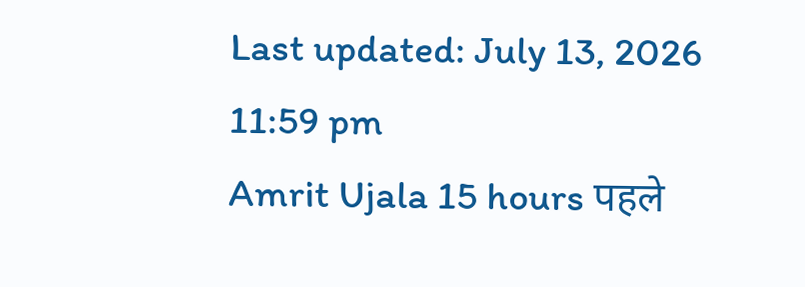Last updated: July 13, 2026 11:59 pm
Amrit Ujala 15 hours पहले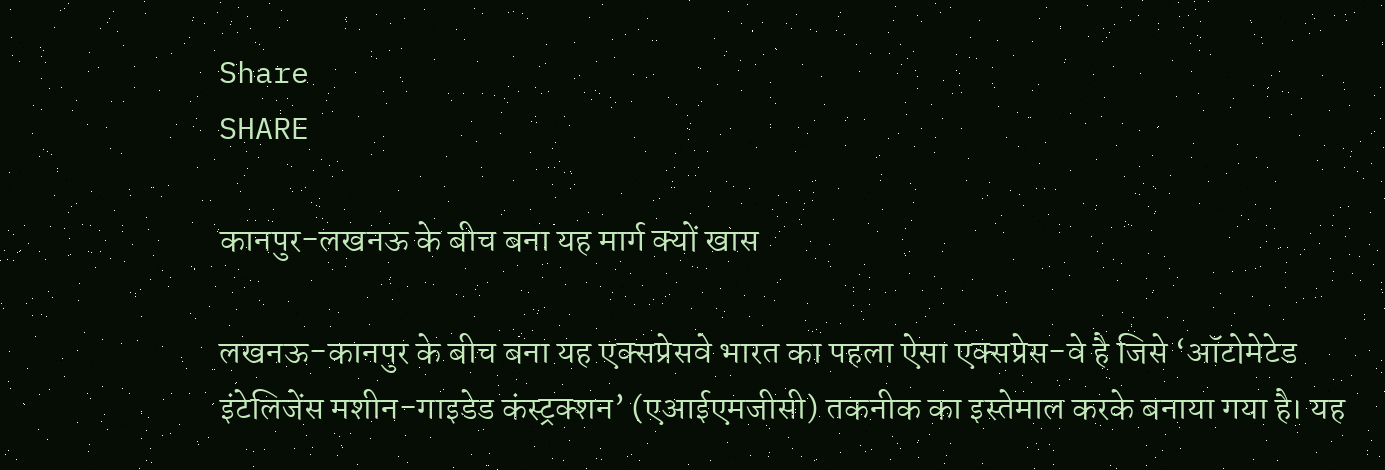Share
SHARE

कानपुर-लखनऊ के बीच बना यह मार्ग क्यों खास

लखनऊ-कानपुर के बीच बना यह एक्सप्रेसवे भारत का पहला ऐसा एक्सप्रेस-वे है जिसे ‘ऑटोमेटेड इंटेलिजेंस मशीन-गाइडेड कंस्ट्रक्शन’ (एआईएमजीसी) तकनीक का इस्तेमाल करके बनाया गया है। यह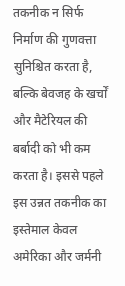तकनीक न सिर्फ निर्माण की गुणवत्ता सुनिश्चित करता है, बल्कि बेवजह के खर्चों और मैटेरियल की बर्बादी को भी कम करता है। इससे पहले इस उन्नत तकनीक का इस्तेमाल केवल अमेरिका और जर्मनी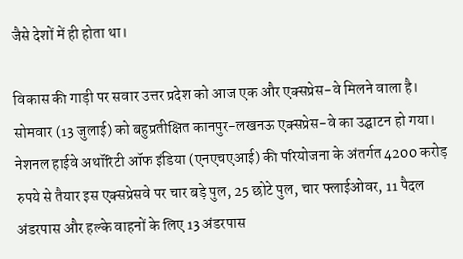जैसे देशों में ही होता था।

विकास की गाड़ी पर सवार उत्तर प्रदेश को आज एक और एक्सप्रेस-वे मिलने वाला है। सोमवार (13 जुलाई) को बहुप्रतीक्षित कानपुर-लखनऊ एक्सप्रेस-वे का उद्घाटन हो गया। नेशनल हाईवे अथॉरिटी ऑफ इंडिया (एनएचएआई) की परियोजना के अंतर्गत 4200 करोड़ रुपये से तैयार इस एक्सप्रेसवे पर चार बड़े पुल, 25 छोटे पुल, चार फ्लाईओवर, 11 पैदल अंडरपास और हल्के वाहनों के लिए 13 अंडरपास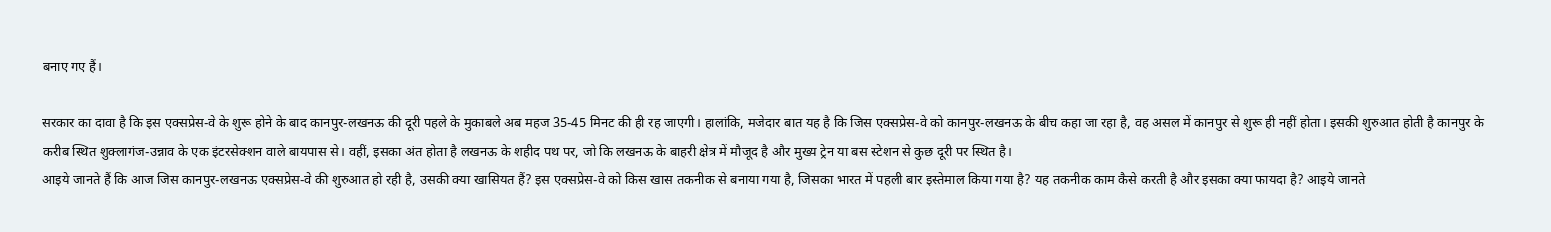बनाए गए हैं।

सरकार का दावा है कि इस एक्सप्रेस-वे के शुरू होने के बाद कानपुर-लखनऊ की दूरी पहले के मुकाबले अब महज 35-45 मिनट की ही रह जाएगी। हालांकि, मजेदार बात यह है कि जिस एक्सप्रेस-वे को कानपुर-लखनऊ के बीच कहा जा रहा है, वह असल में कानपुर से शुरू ही नहीं होता। इसकी शुरुआत होती है कानपुर के करीब स्थित शुक्लागंज-उन्नाव के एक इंटरसेक्शन वाले बायपास से। वहीं, इसका अंत होता है लखनऊ के शहीद पथ पर, जो कि लखनऊ के बाहरी क्षेत्र में मौजूद है और मुख्य ट्रेन या बस स्टेशन से कुछ दूरी पर स्थित है।
आइये जानते हैं कि आज जिस कानपुर-लखनऊ एक्सप्रेस-वे की शुरुआत हो रही है, उसकी क्या खासियत हैं? इस एक्सप्रेस-वे को किस खास तकनीक से बनाया गया है, जिसका भारत में पहली बार इस्तेमाल किया गया है? यह तकनीक काम कैसे करती है और इसका क्या फायदा है? आइये जानते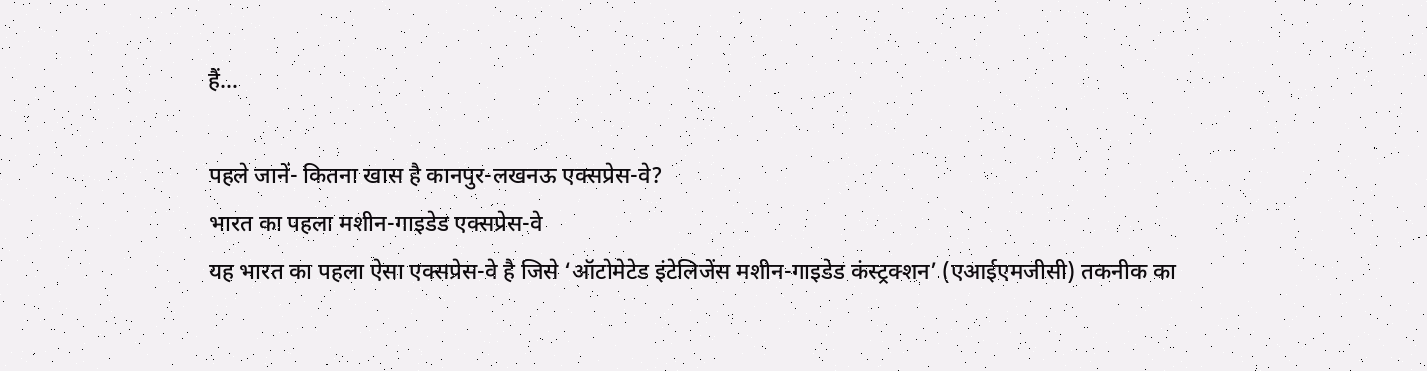हैं…

पहले जानें- कितना खास है कानपुर-लखनऊ एक्सप्रेस-वे?
भारत का पहला मशीन-गाइडेड एक्सप्रेस-वे
यह भारत का पहला ऐसा एक्सप्रेस-वे है जिसे ‘ऑटोमेटेड इंटेलिजेंस मशीन-गाइडेड कंस्ट्रक्शन’ (एआईएमजीसी) तकनीक का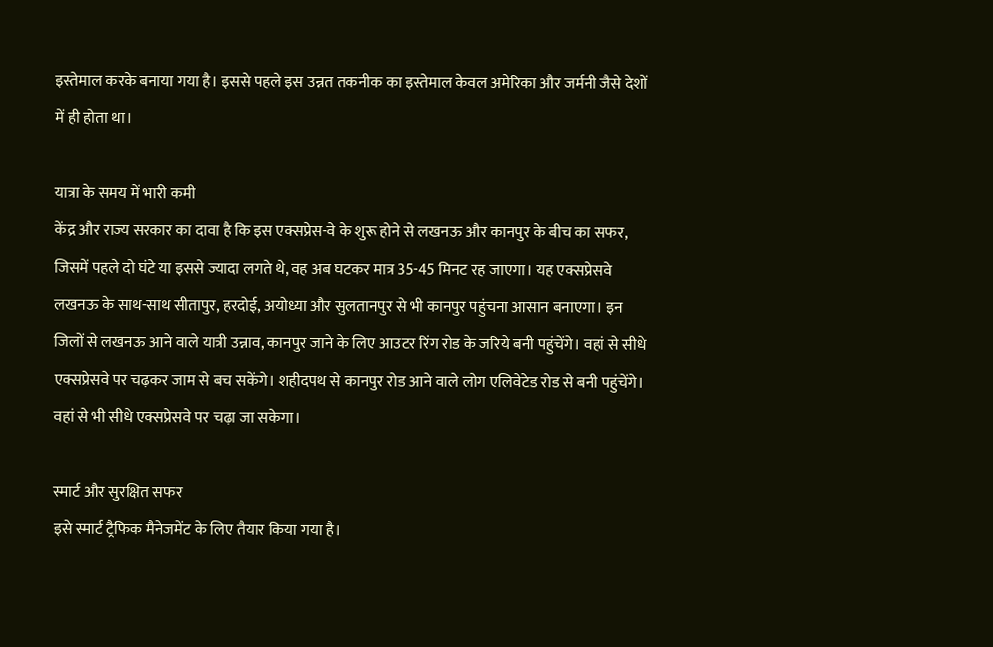इस्तेमाल करके बनाया गया है। इससे पहले इस उन्नत तकनीक का इस्तेमाल केवल अमेरिका और जर्मनी जैसे देशों में ही होता था।

यात्रा के समय में भारी कमी
केंद्र और राज्य सरकार का दावा है कि इस एक्सप्रेस-वे के शुरू होने से लखनऊ और कानपुर के बीच का सफर, जिसमें पहले दो घंटे या इससे ज्यादा लगते थे, वह अब घटकर मात्र 35-45 मिनट रह जाएगा। यह एक्सप्रेसवे लखनऊ के साथ-साथ सीतापुर, हरदोई, अयोध्या और सुलतानपुर से भी कानपुर पहुंचना आसान बनाएगा। इन जिलों से लखनऊ आने वाले यात्री उन्नाव, कानपुर जाने के लिए आउटर रिंग रोड के जरिये बनी पहुंचेंगे। वहां से सीधे एक्सप्रेसवे पर चढ़कर जाम से बच सकेंगे। शहीदपथ से कानपुर रोड आने वाले लोग एलिवेटेड रोड से बनी पहुंचेंगे। वहां से भी सीधे एक्सप्रेसवे पर चढ़ा जा सकेगा।

स्मार्ट और सुरक्षित सफर
इसे स्मार्ट ट्रैफिक मैनेजमेंट के लिए तैयार किया गया है।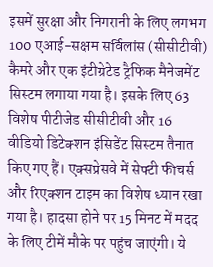इसमें सुरक्षा और निगरानी के लिए लगभग 100 एआई-सक्षम सर्विलांस (सीसीटीवी) कैमरे और एक इंटीग्रेटेड ट्रैफिक मैनेजमेंट सिस्टम लगाया गया है। इसके लिए 63 विशेष पीटीजेड सीसीटीवी और 16 वीडियो डिटेक्शन इंसिडेंट सिस्टम तैनात किए गए हैं। एक्सप्रेसवे में सेफ्टी फीचर्स और रिएक्शन टाइम का विशेष ध्यान रखा गया है। हादसा होने पर 15 मिनट में मदद के लिए टीमें मौके पर पहुंच जाएंगी। ये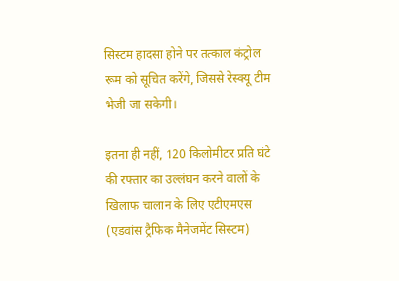सिस्टम हादसा होने पर तत्काल कंट्रोल रूम को सूचित करेंगे, जिससे रेस्क्यू टीम भेजी जा सकेगी।

इतना ही नहीं, 120 किलोमीटर प्रति घंटे की रफ्तार का उल्लंघन करने वालों के खिलाफ चालान के लिए एटीएमएस (एडवांस ट्रैफिक मैनेजमेंट सिस्टम)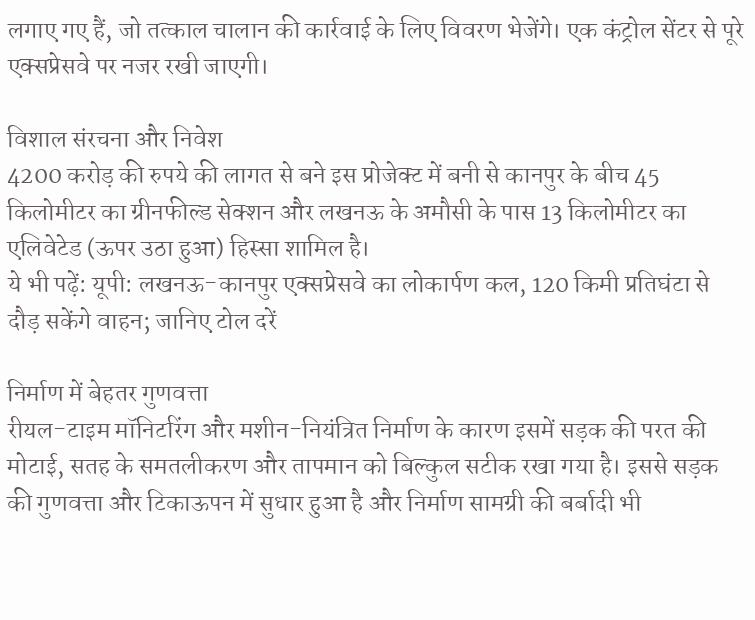लगाए गए हैं, जो तत्काल चालान की कार्रवाई के लिए विवरण भेजेंगे। एक कंट्रोल सेंटर से पूरे एक्सप्रेसवे पर नजर रखी जाएगी।

विशाल संरचना और निवेश
4200 करोड़ की रुपये की लागत से बने इस प्रोजेक्ट में बनी से कानपुर के बीच 45 किलोमीटर का ग्रीनफील्ड सेक्शन और लखनऊ के अमौसी के पास 13 किलोमीटर का एलिवेटेड (ऊपर उठा हुआ) हिस्सा शामिल है।
ये भी पढ़ें: यूपी: लखनऊ-कानपुर एक्सप्रेसवे का लोकार्पण कल, 120 किमी प्रतिघंटा से दौड़ सकेंगे वाहन; जानिए टोल दरें

निर्माण में बेहतर गुणवत्ता
रीयल-टाइम मॉनिटरिंग और मशीन-नियंत्रित निर्माण के कारण इसमें सड़क की परत की मोटाई, सतह के समतलीकरण और तापमान को बिल्कुल सटीक रखा गया है। इससे सड़क की गुणवत्ता और टिकाऊपन में सुधार हुआ है और निर्माण सामग्री की बर्बादी भी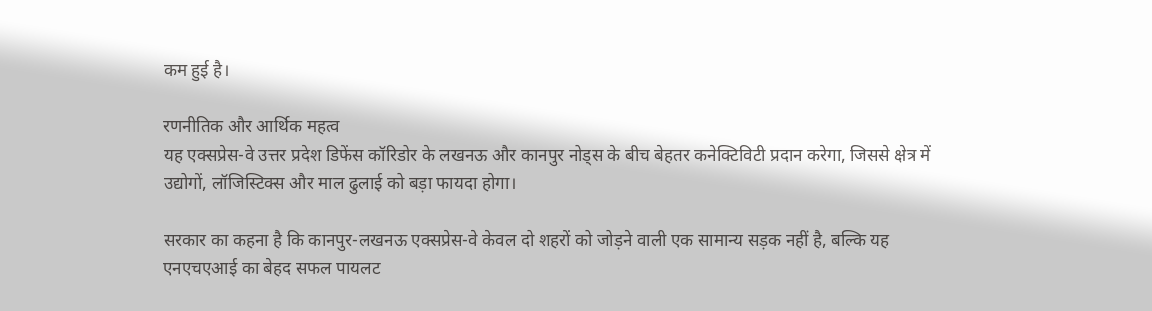कम हुई है।

रणनीतिक और आर्थिक महत्व
यह एक्सप्रेस-वे उत्तर प्रदेश डिफेंस कॉरिडोर के लखनऊ और कानपुर नोड्स के बीच बेहतर कनेक्टिविटी प्रदान करेगा, जिससे क्षेत्र में उद्योगों, लॉजिस्टिक्स और माल ढुलाई को बड़ा फायदा होगा।

सरकार का कहना है कि कानपुर-लखनऊ एक्सप्रेस-वे केवल दो शहरों को जोड़ने वाली एक सामान्य सड़क नहीं है, बल्कि यह एनएचएआई का बेहद सफल पायलट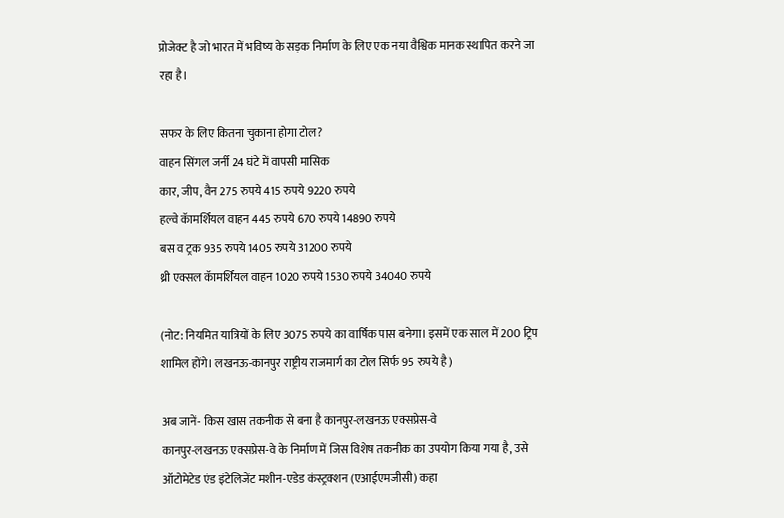प्रोजेक्ट है जो भारत में भविष्य के सड़क निर्माण के लिए एक नया वैश्विक मानक स्थापित करने जा रहा है।

सफर के लिए कितना चुकाना होगा टोल?
वाहन सिंगल जर्नी 24 घंटे में वापसी मासिक
कार, जीप, वैन 275 रुपये 415 रुपये 9220 रुपये
हल्वे कॅामर्शियल वाहन 445 रुपये 670 रुपये 14890 रुपये
बस व ट्रक 935 रुपये 1405 रुपये 31200 रुपये
थ्री एक्सल कॅामर्शियल वाहन 1020 रुपये 1530 रुपये 34040 रुपये

(नोट: नियमित यात्रियों के लिए 3075 रुपये का वार्षिक पास बनेगा। इसमें एक साल में 200 ट्रिप शामिल होंगे। लखनऊ-कानपुर राष्ट्रीय राजमार्ग का टोल सिर्फ 95 रुपये है)

अब जानें- किस खास तकनीक से बना है कानपुर-लखनऊ एक्सप्रेस-वे
कानपुर-लखनऊ एक्सप्रेस-वे के निर्माण में जिस विशेष तकनीक का उपयोग किया गया है, उसे ऑटोमेटेड एंड इंटेलिजेंट मशीन-एडेड कंस्ट्रक्शन (एआईएमजीसी) कहा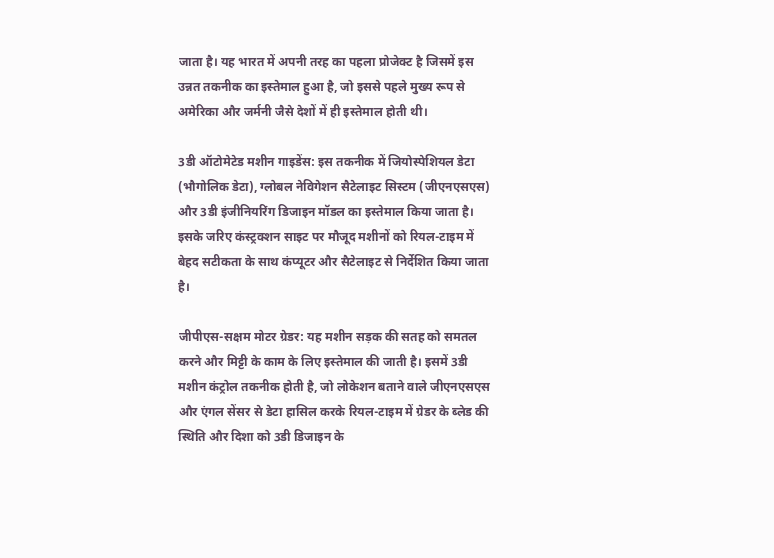जाता है। यह भारत में अपनी तरह का पहला प्रोजेक्ट है जिसमें इस उन्नत तकनीक का इस्तेमाल हुआ है, जो इससे पहले मुख्य रूप से अमेरिका और जर्मनी जैसे देशों में ही इस्तेमाल होती थी।

3डी ऑटोमेटेड मशीन गाइडेंस: इस तकनीक में जियोस्पेशियल डेटा (भौगोलिक डेटा), ग्लोबल नेविगेशन सैटेलाइट सिस्टम (जीएनएसएस) और 3डी इंजीनियरिंग डिजाइन मॉडल का इस्तेमाल किया जाता है। इसके जरिए कंस्ट्रक्शन साइट पर मौजूद मशीनों को रियल-टाइम में बेहद सटीकता के साथ कंप्यूटर और सैटेलाइट से निर्देशित किया जाता है।

जीपीएस-सक्षम मोटर ग्रेडर: यह मशीन सड़क की सतह को समतल करने और मिट्टी के काम के लिए इस्तेमाल की जाती है। इसमें 3डी मशीन कंट्रोल तकनीक होती है, जो लोकेशन बताने वाले जीएनएसएस और एंगल सेंसर से डेटा हासिल करके रियल-टाइम में ग्रेडर के ब्लेड की स्थिति और दिशा को 3डी डिजाइन के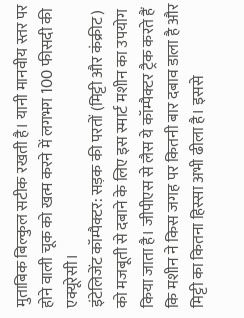मुताबिक बिल्कुल सटीक रखती है। यानी मानवीय स्तर पर होने वाली चूक को खत्म करने में लगभग 100 फीसदी की एक्यूरेसी।
इंटेलिजेंट कॉम्पैक्टर: सड़क की परतों (मिट्टी और कंक्रीट) को मजबूती से दबाने के लिए इस स्मार्ट मशीन का उपयोग किया जाता है। जीपीएस से लैस ये कॉम्पैक्टर ट्रैक करते हैं कि मशीन ने किस जगह पर कितनी बार दबाव डाला है और मिट्टी का कितना हिस्सा अभी ढीला है। इससे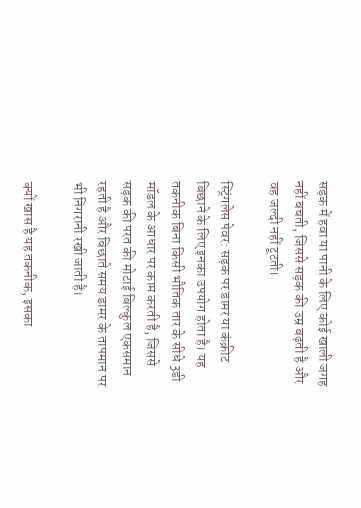सड़क में हवा या पानी के लिए कोई खाली जगह नहीं बचती, जिससे सड़क की उम्र बढ़ती है और वह जल्दी नहीं टूटती।

स्ट्रिंगलेस पेवर: सड़क पर डामर या कंक्रीट बिछाने के लिए इनका उपयोग होता है। यह तकनीक बिना किसी भौतिक तार के सीधे 3डी मॉडल के आधार पर काम करती है, जिससे सड़क की परत की मोटाई बिल्कुल एकसमान रहती है और बिछाते समय डामर के तापमान पर भी निगरानी रखी जाती है।

क्यों खास है यह तकनीक, इसका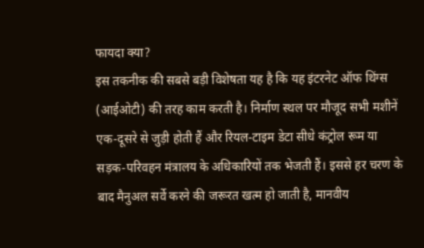फायदा क्या?
इस तकनीक की सबसे बड़ी विशेषता यह है कि यह इंटरनेट ऑफ थिंग्स (आईओटी) की तरह काम करती है। निर्माण स्थल पर मौजूद सभी मशीनें एक-दूसरे से जुड़ी होती हैं और रियल-टाइम डेटा सीधे कंट्रोल रूम या सड़क-परिवहन मंत्रालय के अधिकारियों तक भेजती हैं। इससे हर चरण के बाद मैनुअल सर्वे करने की जरूरत खत्म हो जाती है, मानवीय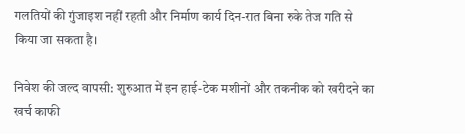गलतियों की गुंजाइश नहीं रहती और निर्माण कार्य दिन-रात बिना रुके तेज गति से किया जा सकता है।

निवेश की जल्द वापसी: शुरुआत में इन हाई-टेक मशीनों और तकनीक को खरीदने का खर्च काफी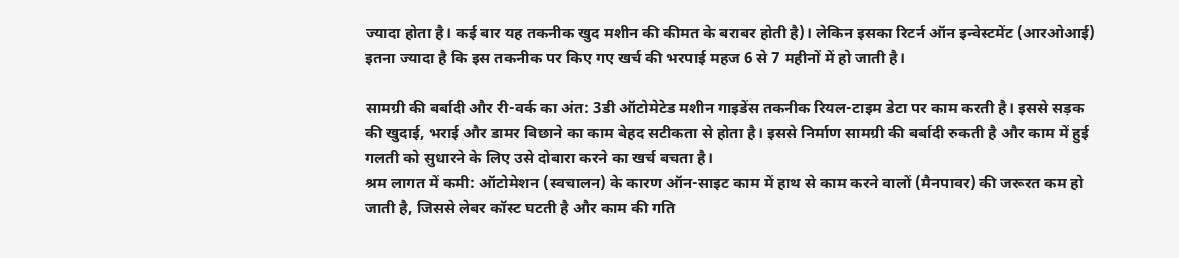ज्यादा होता है। कई बार यह तकनीक खुद मशीन की कीमत के बराबर होती है)। लेकिन इसका रिटर्न ऑन इन्वेस्टमेंट (आरओआई) इतना ज्यादा है कि इस तकनीक पर किए गए खर्च की भरपाई महज 6 से 7 महीनों में हो जाती है।

सामग्री की बर्बादी और री-वर्क का अंत: 3डी ऑटोमेटेड मशीन गाइडेंस तकनीक रियल-टाइम डेटा पर काम करती है। इससे सड़क की खुदाई, भराई और डामर बिछाने का काम बेहद सटीकता से होता है। इससे निर्माण सामग्री की बर्बादी रुकती है और काम में हुई गलती को सुधारने के लिए उसे दोबारा करने का खर्च बचता है।
श्रम लागत में कमी: ऑटोमेशन (स्वचालन) के कारण ऑन-साइट काम में हाथ से काम करने वालों (मैनपावर) की जरूरत कम हो जाती है, जिससे लेबर कॉस्ट घटती है और काम की गति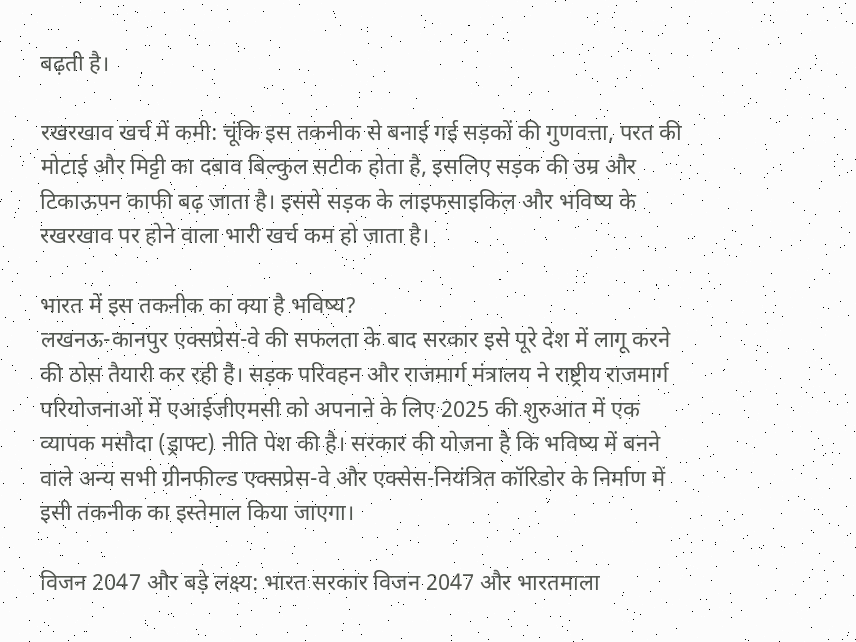बढ़ती है।

रखरखाव खर्च में कमी: चूंकि इस तकनीक से बनाई गई सड़कों की गुणवत्ता, परत की मोटाई और मिट्टी का दबाव बिल्कुल सटीक होता है, इसलिए सड़क की उम्र और टिकाऊपन काफी बढ़ जाता है। इससे सड़क के लाइफसाइकिल और भविष्य के रखरखाव पर होने वाला भारी खर्च कम हो जाता है।

भारत में इस तकनीक का क्या है भविष्य?
लखनऊ-कानपुर एक्सप्रेस-वे की सफलता के बाद सरकार इसे पूरे देश में लागू करने की ठोस तैयारी कर रही है। सड़क परिवहन और राजमार्ग मंत्रालय ने राष्ट्रीय राजमार्ग परियोजनाओं में एआईजीएमसी को अपनाने के लिए 2025 की शुरुआत में एक व्यापक मसौदा (ड्राफ्ट) नीति पेश की है। सरकार की योजना है कि भविष्य में बनने वाले अन्य सभी ग्रीनफील्ड एक्सप्रेस-वे और एक्सेस-नियंत्रित कॉरिडोर के निर्माण में इसी तकनीक का इस्तेमाल किया जाएगा।

विजन 2047 और बड़े लक्ष्य: भारत सरकार विजन 2047 और भारतमाला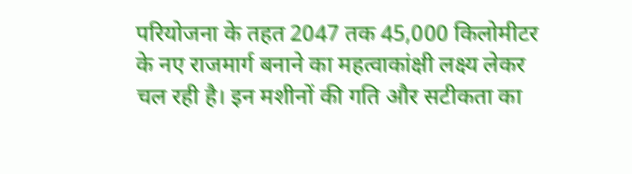परियोजना के तहत 2047 तक 45,000 किलोमीटर के नए राजमार्ग बनाने का महत्वाकांक्षी लक्ष्य लेकर चल रही है। इन मशीनों की गति और सटीकता का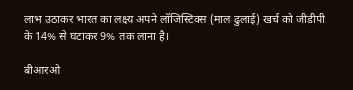लाभ उठाकर भारत का लक्ष्य अपने लॉजिस्टिक्स (माल ढुलाई) खर्च को जीडीपी के 14% से घटाकर 9% तक लाना है।

बीआरओ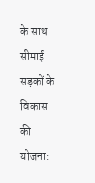के साथ सीमाई सड़कों के विकास की योजना: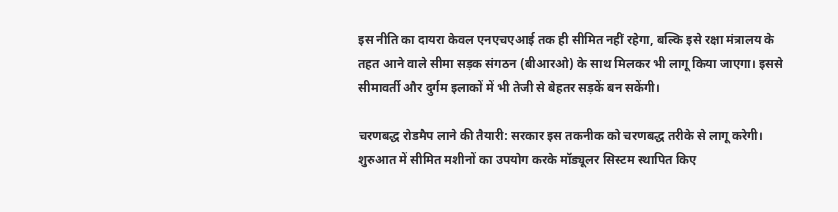इस नीति का दायरा केवल एनएचएआई तक ही सीमित नहीं रहेगा, बल्कि इसे रक्षा मंत्रालय के तहत आने वाले सीमा सड़क संगठन (बीआरओ) के साथ मिलकर भी लागू किया जाएगा। इससे सीमावर्ती और दुर्गम इलाकों में भी तेजी से बेहतर सड़कें बन सकेंगी।

चरणबद्ध रोडमैप लाने की तैयारी: सरकार इस तकनीक को चरणबद्ध तरीके से लागू करेगी। शुरुआत में सीमित मशीनों का उपयोग करके मॉड्यूलर सिस्टम स्थापित किए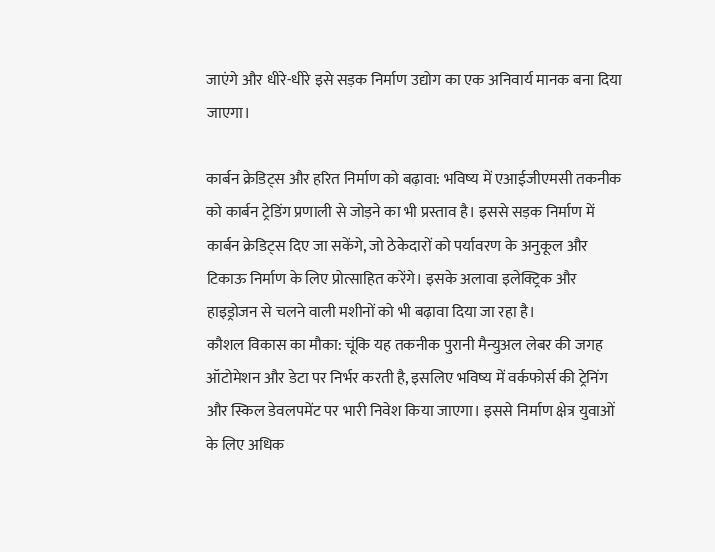जाएंगे और धीरे-धीरे इसे सड़क निर्माण उद्योग का एक अनिवार्य मानक बना दिया जाएगा।

कार्बन क्रेडिट्स और हरित निर्माण को बढ़ावा: भविष्य में एआईजीएमसी तकनीक को कार्बन ट्रेडिंग प्रणाली से जोड़ने का भी प्रस्ताव है। इससे सड़क निर्माण में कार्बन क्रेडिट्स दिए जा सकेंगे, जो ठेकेदारों को पर्यावरण के अनुकूल और टिकाऊ निर्माण के लिए प्रोत्साहित करेंगे। इसके अलावा इलेक्ट्रिक और हाइड्रोजन से चलने वाली मशीनों को भी बढ़ावा दिया जा रहा है।
कौशल विकास का मौका: चूंकि यह तकनीक पुरानी मैन्युअल लेबर की जगह ऑटोमेशन और डेटा पर निर्भर करती है, इसलिए भविष्य में वर्कफोर्स की ट्रेनिंग और स्किल डेवलपमेंट पर भारी निवेश किया जाएगा। इससे निर्माण क्षेत्र युवाओं के लिए अधिक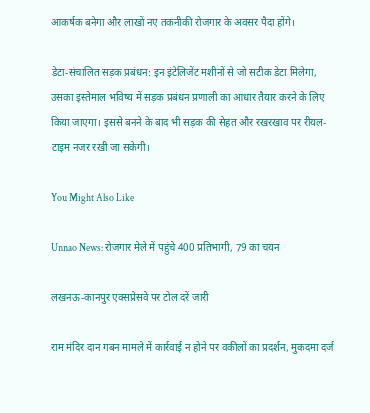आकर्षक बनेगा और लाखों नए तकनीकी रोजगार के अवसर पैदा होंगे।

डेटा-संचालित सड़क प्रबंधन: इन इंटेलिजेंट मशीनों से जो सटीक डेटा मिलेगा, उसका इस्तेमाल भविष्य में सड़क प्रबंधन प्रणाली का आधार तैयार करने के लिए किया जाएगा। इससे बनने के बाद भी सड़क की सेहत और रखरखाव पर रीयल-टाइम नजर रखी जा सकेगी।

You Might Also Like

Unnao News: रोजगार मेले में पहुंचे 400 प्रतिभागी, 79 का चयन

लखनऊ-कानपुर एक्सप्रेसवे पर टोल दरें जारी

राम मंदिर दान गबन मामले में कार्रवाई न होने पर वकीलों का प्रदर्शन, मुकदमा दर्ज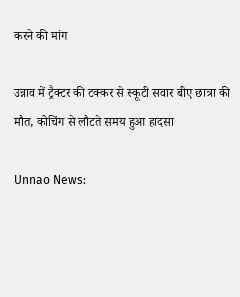करने की मांग

उन्नाव में ट्रैक्टर की टक्कर से स्कूटी सवार बीए छात्रा की मौत, कोचिंग से लौटते समय हुआ हादसा

Unnao News: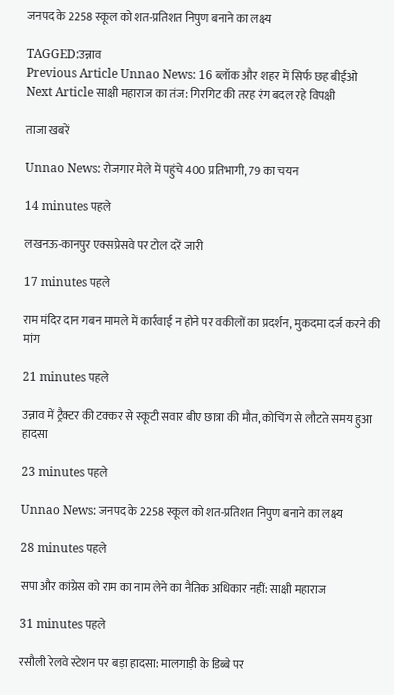जनपद के 2258 स्कूल को शत-प्रतिशत निपुण बनाने का लक्ष्य

TAGGED:उन्नाव
Previous Article Unnao News: 16 ब्लॉक और शहर में सिर्फ छह बीईओ
Next Article साक्षी महाराज का तंज: गिरगिट की तरह रंग बदल रहे विपक्षी

ताजा खबरें

Unnao News: रोजगार मेले में पहुंचे 400 प्रतिभागी, 79 का चयन

14 minutes पहले

लखनऊ-कानपुर एक्सप्रेसवे पर टोल दरें जारी

17 minutes पहले

राम मंदिर दान गबन मामले में कार्रवाई न होने पर वकीलों का प्रदर्शन, मुकदमा दर्ज करने की मांग

21 minutes पहले

उन्नाव में ट्रैक्टर की टक्कर से स्कूटी सवार बीए छात्रा की मौत, कोचिंग से लौटते समय हुआ हादसा

23 minutes पहले

Unnao News: जनपद के 2258 स्कूल को शत-प्रतिशत निपुण बनाने का लक्ष्य

28 minutes पहले

सपा और कांग्रेस को राम का नाम लेने का नैतिक अधिकार नहीं: साक्षी महाराज

31 minutes पहले

रसौली रेलवे स्टेशन पर बड़ा हादसा: मालगाड़ी के डिब्बे पर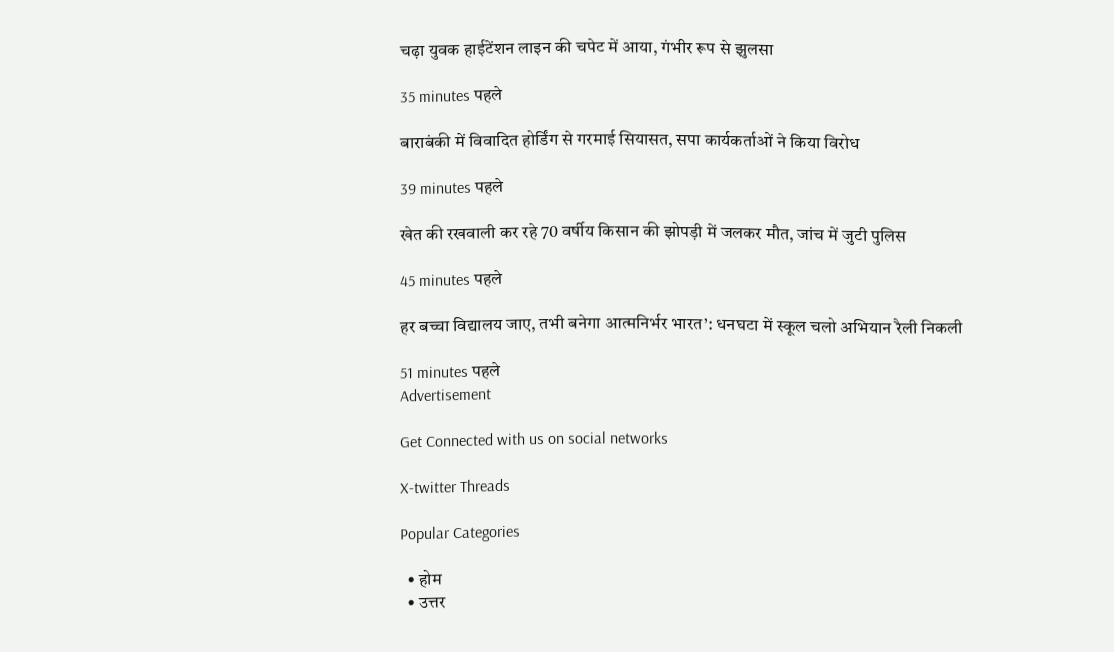चढ़ा युवक हाईटेंशन लाइन की चपेट में आया, गंभीर रूप से झुलसा

35 minutes पहले

बाराबंकी में विवादित होर्डिंग से गरमाई सियासत, सपा कार्यकर्ताओं ने किया विरोध

39 minutes पहले

खेत की रखवाली कर रहे 70 वर्षीय किसान की झोपड़ी में जलकर मौत, जांच में जुटी पुलिस

45 minutes पहले

हर बच्चा विद्यालय जाए, तभी बनेगा आत्मनिर्भर भारत’: धनघटा में स्कूल चलो अभियान रैली निकली

51 minutes पहले
Advertisement

Get Connected with us on social networks

X-twitter Threads

Popular Categories

  • होम
  • उत्तर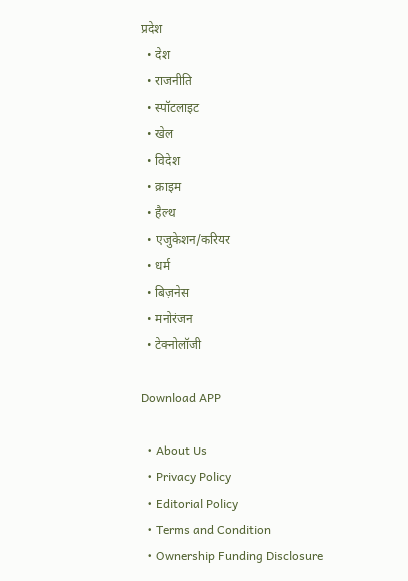प्रदेश
  • देश
  • राजनीति
  • स्पॉटलाइट
  • खेल
  • विदेश
  • क्राइम
  • हैल्थ
  • एजुकेशन/करियर
  • धर्म
  • बिज़नेस
  • मनोरंजन
  • टेक्नोलॉजी

Download APP

  • About Us
  • Privacy Policy
  • Editorial Policy
  • Terms and Condition
  • Ownership Funding Disclosure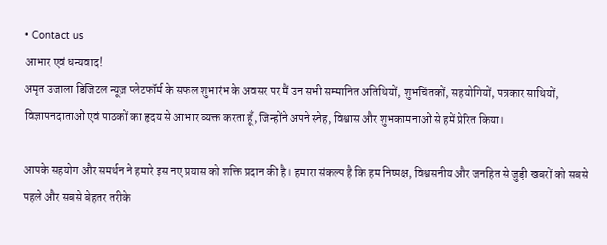• Contact us
आभार एवं धन्यवाद!
अमृत उजाला डिजिटल न्यूज़ प्लेटफॉर्म के सफल शुभारंभ के अवसर पर मैं उन सभी सम्मानित अतिथियों, शुभचिंतकों, सहयोगियों, पत्रकार साथियों, विज्ञापनदाताओं एवं पाठकों का हृदय से आभार व्यक्त करता हूँ, जिन्होंने अपने स्नेह, विश्वास और शुभकामनाओं से हमें प्रेरित किया।

आपके सहयोग और समर्थन ने हमारे इस नए प्रयास को शक्ति प्रदान की है। हमारा संकल्प है कि हम निष्पक्ष, विश्वसनीय और जनहित से जुड़ी खबरों को सबसे पहले और सबसे बेहतर तरीके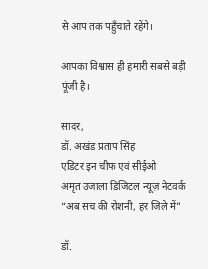से आप तक पहुँचाते रहेंगे।

आपका विश्वास ही हमारी सबसे बड़ी पूंजी है।

सादर,
डॉ. अखंड प्रताप सिंह
एडिटर इन चीफ एवं सीईओ
अमृत उजाला डिजिटल न्यूज़ नेटवर्क
“अब सच की रोशनी, हर जिले में”

डॉ.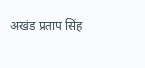अखंड प्रताप सिंह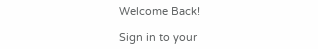Welcome Back!

Sign in to your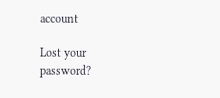account

Lost your password?